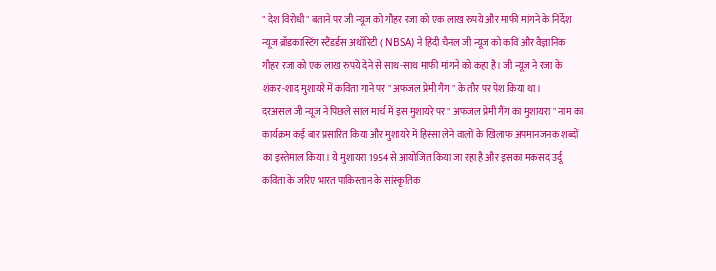" देश विरोधी" बताने पर जी न्यूज को गौहर रजा को एक लाख रुपये और माफी मांगने के निर्देश
न्यूज ब्रॉडकास्टिंग स्टैंडर्डस अथॉरिटी ( NBSA) ने हिंदी चैनल जी न्यूज को कवि और वैज्ञानिक गौहर रजा को एक लाख रुपये देने से साथ-साथ माफी मांगने को कहा है। जी न्यूज ने रजा के शंकर-शाद मुशायरे में कविता गाने पर " अफजल प्रेमी गैंग " के तौर पर पेश किया था।
दरअसल जी न्यूज ने पिछले साल मार्च में इस मुशायरे पर " अफजल प्रेमी गैंग का मुशायरा " नाम का कार्यक्रम कई बार प्रसारित किया और मुशायरे में हिस्सा लेने वालों के खिलाफ अपमानजनक शब्दों का इस्तेमाल किया। ये मुशायरा 1954 से आयोजित किया जा रहा है और इसका मकसद उर्दू कविता के जरिए भारत पाकिस्तान के सांस्कृतिक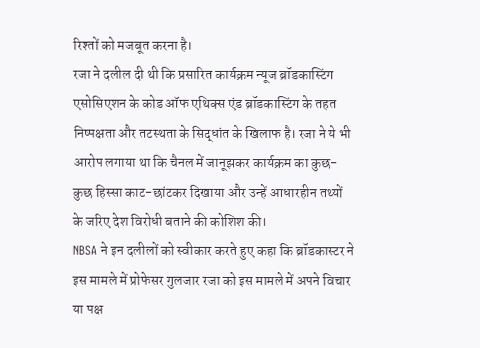रिश्तों को मजबूत करना है।
रजा ने दलील दी थी कि प्रसारित कार्यक्रम न्यूज ब्रॉडकास्टिंग एसोसिएशन के कोड ऑफ एथिक्स एंड ब्रॉडकास्टिंग के तहत निष्पक्षता और तटस्थता के सिद्धांत के खिलाफ है। रजा ने ये भी आरोप लगाया था कि चैनल में जानूझकर कार्यक्रम का कुछ-कुछ हिस्सा काट-छांटकर दिखाया और उन्हें आधारहीन तथ्यों के जरिए देश विरोधी बताने की कोशिश की।
NBSA ने इन दलीलों को स्वीकार करते हुए कहा कि ब्रॉडकास्टर ने इस मामले में प्रोफेसर गुलजार रजा को इस मामले में अपने विचार या पक्ष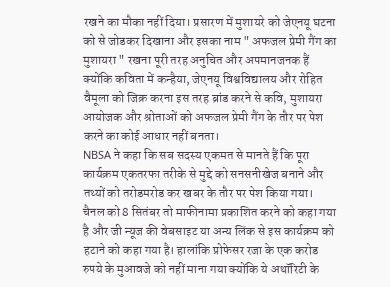रखने का मौका नहीं दिया। प्रसारण में मुशायरे को जेएनयू घटना को से जोडकर दिखाना और इसका नाम " अफजल प्रेमी गैंग का मुशायरा " रखना पूरी तरह अनुचित और अपमानजनक हैं क्योंकि कविता में कन्हैया, जेएनयू विश्वविद्यालय और रोहित वैमूला को जिक्र करना इस तरह ब्रांड करने से कवि, मुशायरा आयोजक और श्रोताओं को अफजल प्रेमी गैंग के तौर पर पेश करने का कोई आधार नहीं बनता।
NBSA ने कहा कि सब सदस्य एकमत से मानते हैं कि पूरा कार्यक्रम एकतरफा तरीके से मुद्दे को सनसनीखेज बनाने और तथ्यों को तरोडमरोड कर खबर के तौर पर पेश किया गया।
चैनल को 8 सितंबर तो माफीनामा प्रकाशित करने को कहा गया है और जी न्यूज की वेबसाइट या अन्य लिंक से इस कार्यक्रम को हटाने को कहा गया है। हालांकि प्रोफेसर रजा के एक करोड रुपये के मुआवजे को नहीं माना गया क्योंकि ये अथॉरिटी के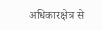अधिकारक्षेत्र से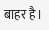बाहर है।